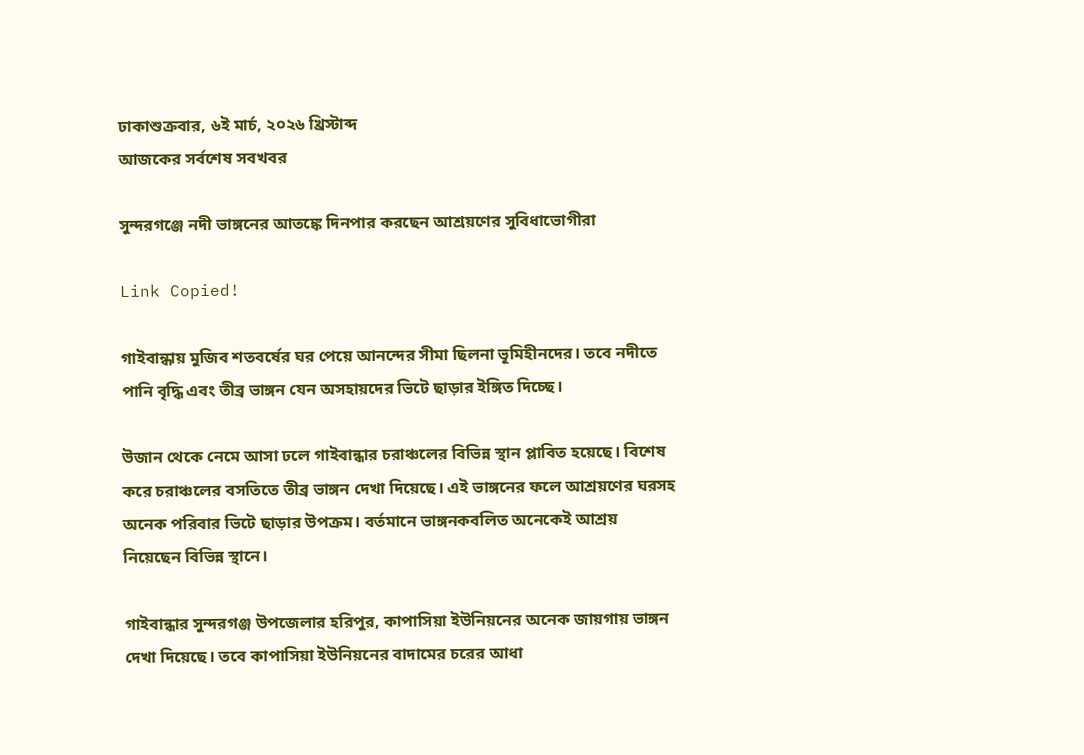ঢাকাশুক্রবার, ৬ই মার্চ, ২০২৬ খ্রিস্টাব্দ
আজকের সর্বশেষ সবখবর

সুন্দরগঞ্জে নদী ভাঙ্গনের আতঙ্কে দিনপার করছেন আশ্রয়ণের সুবিধাভোগীরা

Link Copied!

গাইবান্ধায় মুজিব শতবর্ষের ঘর পেয়ে আনন্দের সীমা ছিলনা ভূমিহীনদের। তবে নদীতে পানি বৃদ্ধি এবং তীব্র ভাঙ্গন যেন অসহায়দের ভিটে ছাড়ার ইঙ্গিত দিচ্ছে।

উজান থেকে নেমে আসা ঢলে গাইবান্ধার চরাঞ্চলের বিভিন্ন স্থান প্লাবিত হয়েছে। বিশেষ করে চরাঞ্চলের বসতিতে তীব্র ভাঙ্গন দেখা দিয়েছে। এই ভাঙ্গনের ফলে আশ্রয়ণের ঘরসহ অনেক পরিবার ভিটে ছাড়ার উপক্রম। বর্তমানে ভাঙ্গনকবলিত অনেকেই আশ্রয় নিয়েছেন বিভিন্ন স্থানে।

গাইবান্ধার সুন্দরগঞ্জ উপজেলার হরিপুর, কাপাসিয়া ইউনিয়নের অনেক জায়গায় ভাঙ্গন দেখা দিয়েছে। তবে কাপাসিয়া ইউনিয়নের বাদামের চরের আধা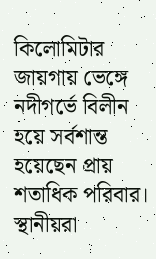কিলোমিটার জায়গায় ভেঙ্গে নদীগর্ভে বিলীন হয়ে সর্বশান্ত হয়েছেন প্রায় শতাধিক পরিবার। স্থানীয়রা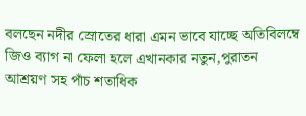বলছেন নদীর স্রোতের ধারা এমন ভাবে যাচ্ছে অতিবিলম্বে জিও ব্যাগ না ফেলা হলে এখানকার নতুন,পুরাতন আশ্রয়ণ সহ পাঁচ শতাধিক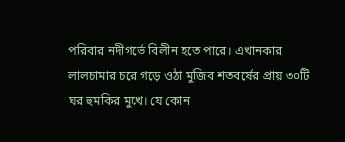পরিবার নদীগর্ভে বিলীন হতে পারে। এখানকার লালচামার চরে গড়ে ওঠা মুজিব শতবর্ষের প্রায় ৩০টি ঘর হুমকির মুখে। যে কোন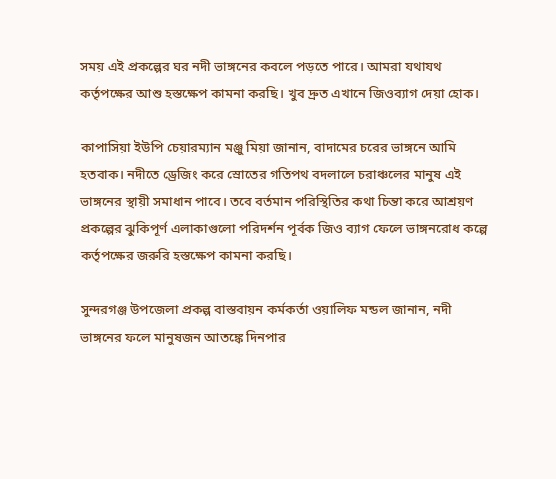সময় এই প্রকল্পের ঘর নদী ভাঙ্গনের কবলে পড়তে পারে। আমরা যথাযথ কর্তৃপক্ষের আশু হস্তক্ষেপ কামনা করছি। খুব দ্রুত এখানে জিওব্যাগ দেয়া হোক।

কাপাসিয়া ইউপি চেয়ারম্যান মঞ্জু মিয়া জানান, বাদামের চরের ভাঙ্গনে আমি হতবাক। নদীতে ড্রেজিং করে স্রোতের গতিপথ বদলালে চরাঞ্চলের মানুষ এই ভাঙ্গনের স্থায়ী সমাধান পাবে। তবে বর্তমান পরিস্থিতির কথা চিন্তা করে আশ্রয়ণ প্রকল্পের ঝুকিপূর্ণ এলাকাগুলো পরিদর্শন পূর্বক জিও ব্যাগ ফেলে ভাঙ্গনরোধ কল্পে কর্তৃপক্ষের জরুরি হস্তক্ষেপ কামনা করছি।

সুন্দরগঞ্জ উপজেলা প্রকল্প বাস্তবায়ন কর্মকর্তা ওয়ালিফ মন্ডল জানান, নদী ভাঙ্গনের ফলে মানুষজন আতঙ্কে দিনপার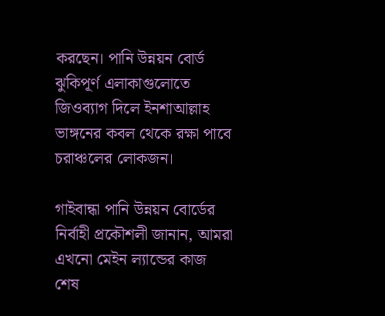করছেন। পানি উন্নয়ন বোর্ড ঝুকিপূর্ণ এলাকাগুলোতে জিওব্যাগ দিলে ইনশাআল্লাহ ভাঙ্গনের কবল থেকে রক্ষা পাবে চরাঞ্চলের লোকজন।

গাইবান্ধা পানি উন্নয়ন বোর্ডের নির্বাহী প্রকৌশলী জানান, আমরা এখনো মেইন ল্যান্ডের কাজ শেষ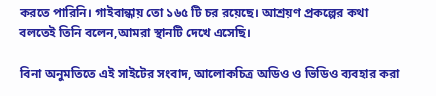করতে পারিনি। গাইবান্ধায় তো ১৬৫ টি চর রয়েছে। আশ্রয়ণ প্রকল্পের কথা বলতেই তিনি বলেন,আমরা স্থানটি দেখে এসেছি।

বিনা অনুমতিতে এই সাইটের সংবাদ, আলোকচিত্র অডিও ও ভিডিও ব্যবহার করা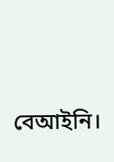বেআইনি।